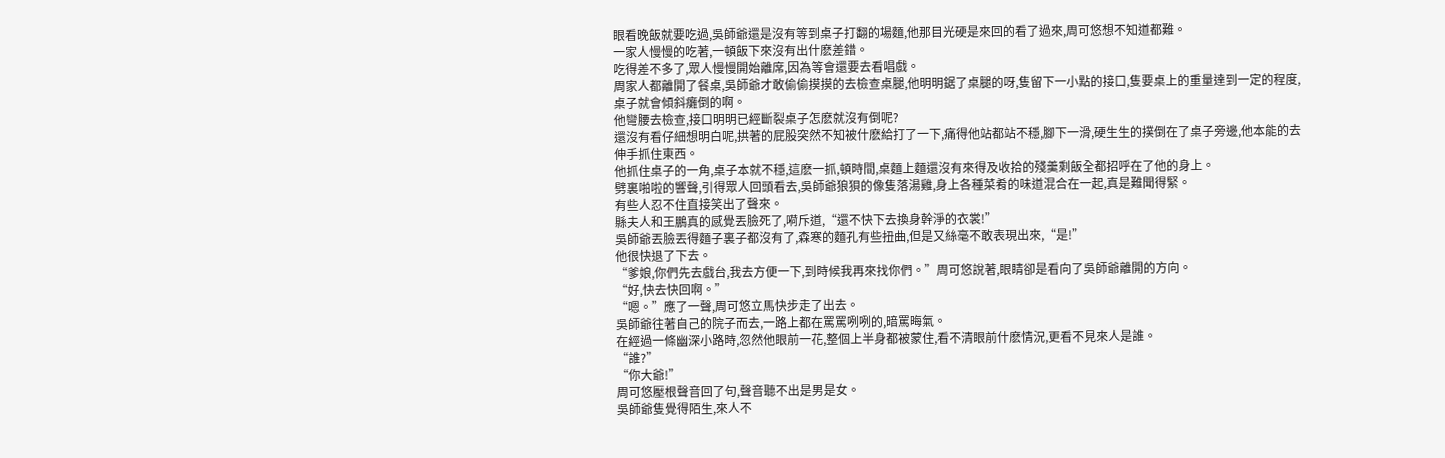眼看晚飯就要吃過,吳師爺還是沒有等到桌子打翻的場麵,他那目光硬是來回的看了過來,周可悠想不知道都難。
一家人慢慢的吃著,一頓飯下來沒有出什麽差錯。
吃得差不多了,眾人慢慢開始離席,因為等會還要去看唱戲。
周家人都離開了餐桌,吳師爺才敢偷偷摸摸的去檢查桌腿,他明明鋸了桌腿的呀,隻留下一小點的接口,隻要桌上的重量達到一定的程度,桌子就會傾斜癱倒的啊。
他彎腰去檢查,接口明明已經斷裂桌子怎麽就沒有倒呢?
還沒有看仔細想明白呢,拱著的屁股突然不知被什麽給打了一下,痛得他站都站不穩,腳下一滑,硬生生的撲倒在了桌子旁邊,他本能的去伸手抓住東西。
他抓住桌子的一角,桌子本就不穩,這麽一抓,頓時間,桌麵上麵還沒有來得及收拾的殘羹剩飯全都招呼在了他的身上。
劈裏啪啦的響聲,引得眾人回頭看去,吳師爺狼狽的像隻落湯雞,身上各種菜肴的味道混合在一起,真是難聞得緊。
有些人忍不住直接笑出了聲來。
縣夫人和王鵬真的感覺丟臉死了,嗬斥道,“還不快下去換身幹淨的衣裳!”
吳師爺丟臉丟得麵子裏子都沒有了,森寒的麵孔有些扭曲,但是又絲毫不敢表現出來,“是!”
他很快退了下去。
“爹娘,你們先去戲台,我去方便一下,到時候我再來找你們。”周可悠說著,眼睛卻是看向了吳師爺離開的方向。
“好,快去快回啊。”
“嗯。”應了一聲,周可悠立馬快步走了出去。
吳師爺往著自己的院子而去,一路上都在罵罵咧咧的,暗罵晦氣。
在經過一條幽深小路時,忽然他眼前一花,整個上半身都被蒙住,看不清眼前什麽情況,更看不見來人是誰。
“誰?”
“你大爺!”
周可悠壓根聲音回了句,聲音聽不出是男是女。
吳師爺隻覺得陌生,來人不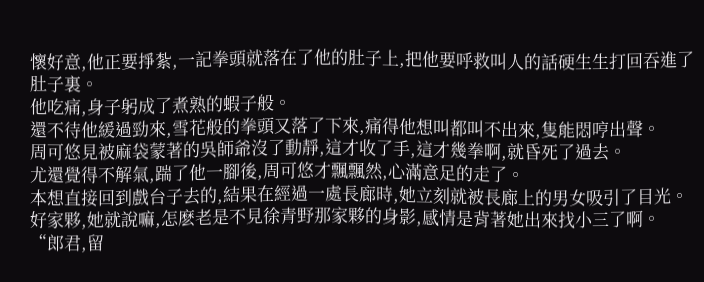懷好意,他正要掙紮,一記拳頭就落在了他的肚子上,把他要呼救叫人的話硬生生打回吞進了肚子裏。
他吃痛,身子躬成了煮熟的蝦子般。
還不待他緩過勁來,雪花般的拳頭又落了下來,痛得他想叫都叫不出來,隻能悶哼出聲。
周可悠見被麻袋蒙著的吳師爺沒了動靜,這才收了手,這才幾拳啊,就昏死了過去。
尤還覺得不解氣,踹了他一腳後,周可悠才飄飄然,心滿意足的走了。
本想直接回到戲台子去的,結果在經過一處長廊時,她立刻就被長廊上的男女吸引了目光。
好家夥,她就說嘛,怎麽老是不見徐青野那家夥的身影,感情是背著她出來找小三了啊。
“郎君,留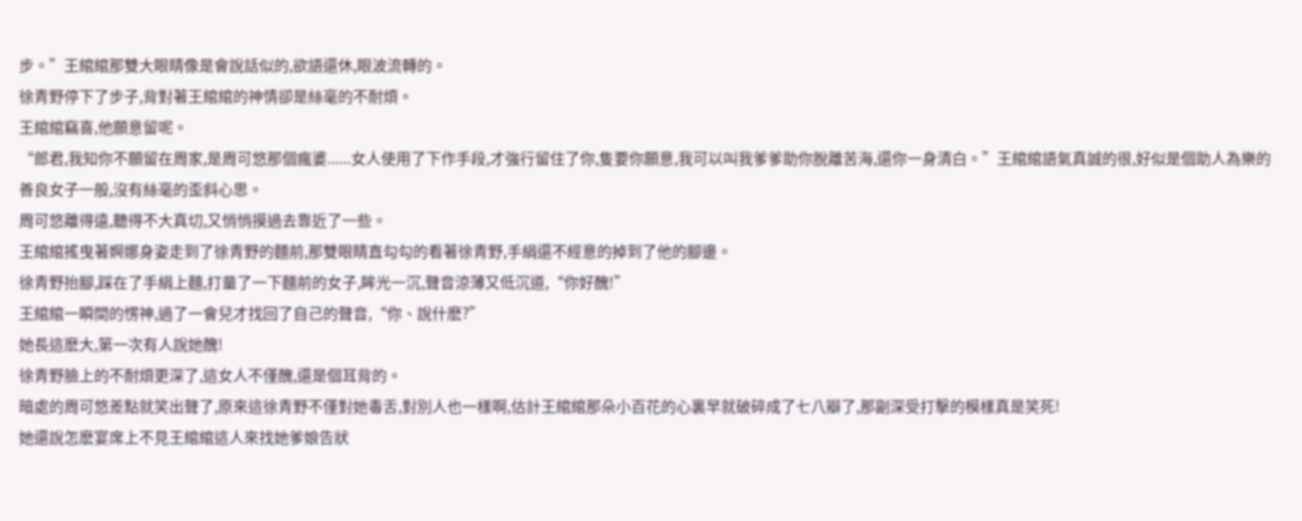步。”王綰綰那雙大眼睛像是會說話似的,欲語還休,眼波流轉的。
徐青野停下了步子,背對著王綰綰的神情卻是絲毫的不耐煩。
王綰綰竊喜,他願意留呢。
“郎君,我知你不願留在周家,是周可悠那個瘋婆......女人使用了下作手段,才強行留住了你,隻要你願意,我可以叫我爹爹助你脫離苦海,還你一身清白。”王綰綰語氣真誠的很,好似是個助人為樂的善良女子一般,沒有絲毫的歪斜心思。
周可悠離得遠,聽得不大真切,又悄悄摸過去靠近了一些。
王綰綰搖曳著婀娜身姿走到了徐青野的麵前,那雙眼睛直勾勾的看著徐青野,手絹還不經意的掉到了他的腳邊。
徐青野抬腳,踩在了手絹上麵,打量了一下麵前的女子,眸光一沉,聲音涼薄又低沉道,“你好醜!”
王綰綰一瞬間的愣神,過了一會兒才找回了自己的聲音,“你、說什麽?”
她長這麽大,第一次有人說她醜!
徐青野臉上的不耐煩更深了,這女人不僅醜,還是個耳背的。
暗處的周可悠差點就笑出聲了,原來這徐青野不僅對她毒舌,對別人也一樣啊,估計王綰綰那朵小百花的心裏早就破碎成了七八瓣了,那副深受打擊的模樣真是笑死!
她還說怎麽宴席上不見王綰綰這人來找她爹娘告狀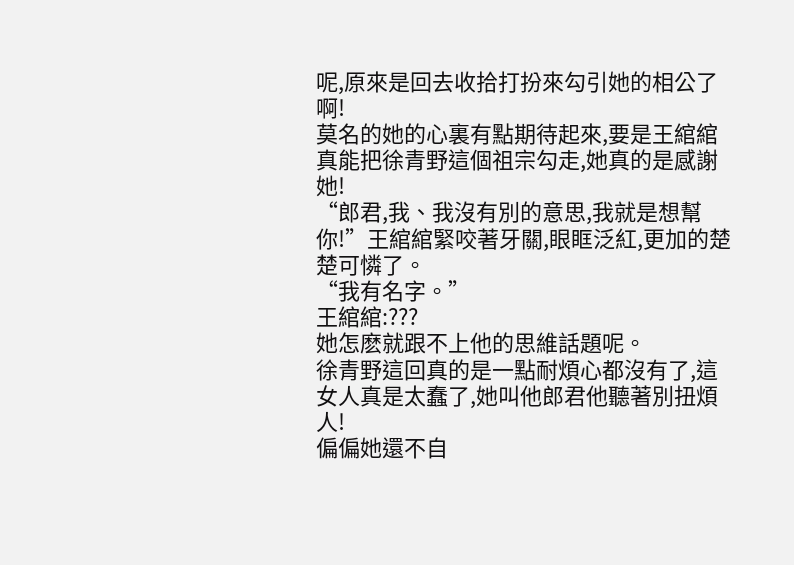呢,原來是回去收拾打扮來勾引她的相公了啊!
莫名的她的心裏有點期待起來,要是王綰綰真能把徐青野這個祖宗勾走,她真的是感謝她!
“郎君,我、我沒有別的意思,我就是想幫你!”王綰綰緊咬著牙關,眼眶泛紅,更加的楚楚可憐了。
“我有名字。”
王綰綰:???
她怎麽就跟不上他的思維話題呢。
徐青野這回真的是一點耐煩心都沒有了,這女人真是太蠢了,她叫他郎君他聽著別扭煩人!
偏偏她還不自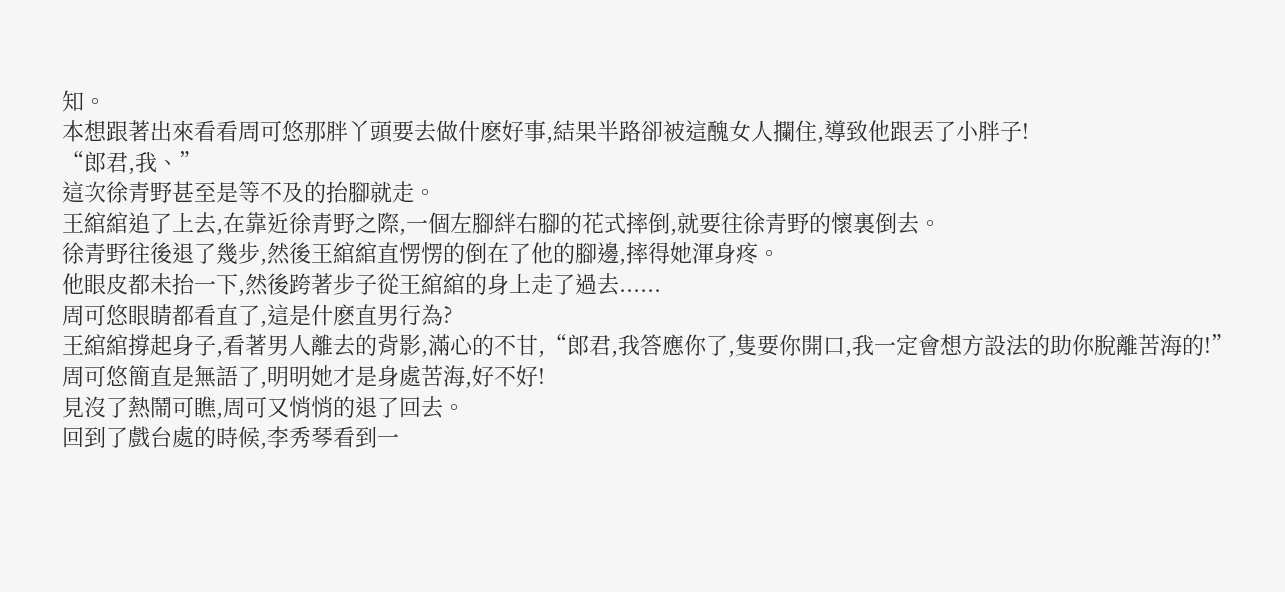知。
本想跟著出來看看周可悠那胖丫頭要去做什麽好事,結果半路卻被這醜女人攔住,導致他跟丟了小胖子!
“郎君,我、”
這次徐青野甚至是等不及的抬腳就走。
王綰綰追了上去,在靠近徐青野之際,一個左腳絆右腳的花式摔倒,就要往徐青野的懷裏倒去。
徐青野往後退了幾步,然後王綰綰直愣愣的倒在了他的腳邊,摔得她渾身疼。
他眼皮都未抬一下,然後跨著步子從王綰綰的身上走了過去......
周可悠眼睛都看直了,這是什麽直男行為?
王綰綰撐起身子,看著男人離去的背影,滿心的不甘,“郎君,我答應你了,隻要你開口,我一定會想方設法的助你脫離苦海的!”
周可悠簡直是無語了,明明她才是身處苦海,好不好!
見沒了熱鬧可瞧,周可又悄悄的退了回去。
回到了戲台處的時候,李秀琴看到一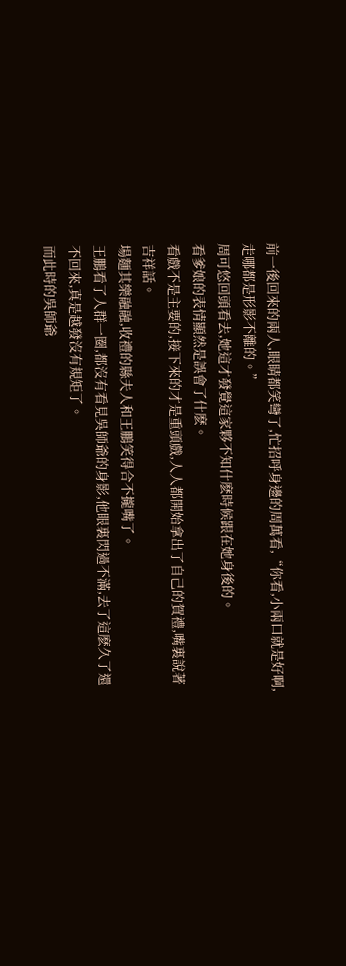前一後回來的兩人,眼睛都笑彎了,忙招呼身邊的周萬看,“你看,小兩口就是好啊,走哪都是形影不離的。”
周可悠回頭看去,她這才發覺這家夥不知什麽時候跟在她身後的。
看爹娘的表情顯然是誤會了什麽。
看戲不是主要的,接下來的才是重頭戲,人人都開始拿出了自己的賀禮,嘴裏說著吉祥話。
場麵其樂融融,收禮的縣夫人和王鵬笑得合不攏嘴了。
王鵬看了人群一圈,都沒有看見吳師爺的身影,他眼裏閃過不滿,去了這麽久了還不回來,真是越發沒有規矩了。
而此時的吳師爺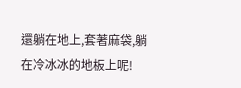還躺在地上,套著麻袋,躺在冷冰冰的地板上呢!